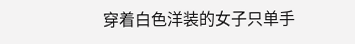穿着白色洋装的女子只单手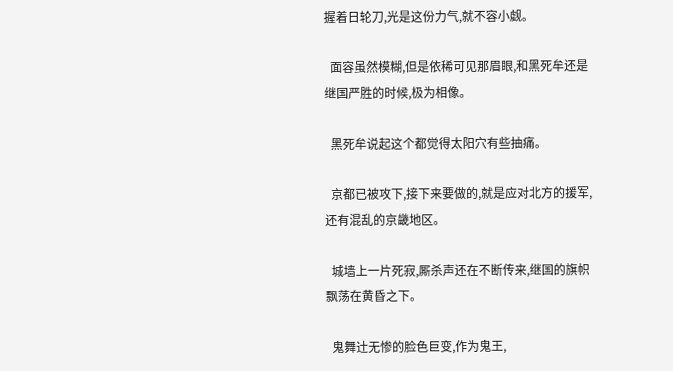握着日轮刀,光是这份力气,就不容小觑。

  面容虽然模糊,但是依稀可见那眉眼,和黑死牟还是继国严胜的时候,极为相像。

  黑死牟说起这个都觉得太阳穴有些抽痛。

  京都已被攻下,接下来要做的,就是应对北方的援军,还有混乱的京畿地区。

  城墙上一片死寂,厮杀声还在不断传来,继国的旗帜飘荡在黄昏之下。

  鬼舞辻无惨的脸色巨变,作为鬼王,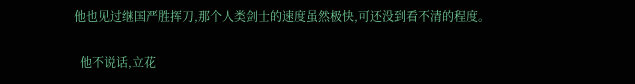他也见过继国严胜挥刀,那个人类剑士的速度虽然极快,可还没到看不清的程度。

  他不说话,立花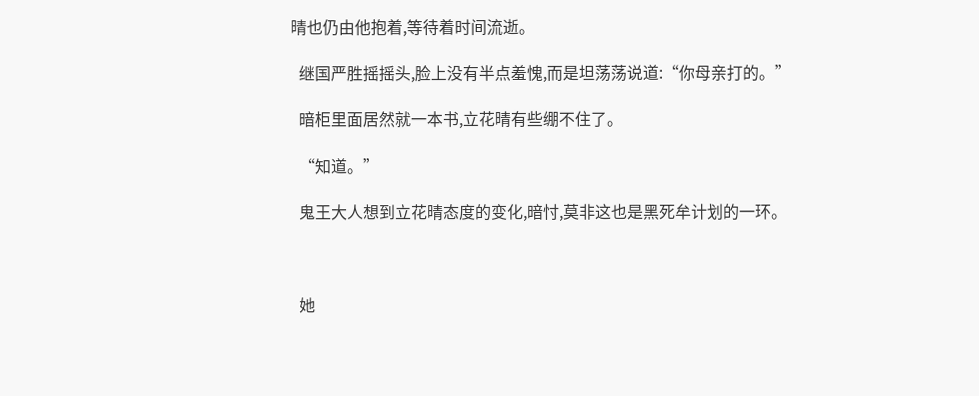晴也仍由他抱着,等待着时间流逝。

  继国严胜摇摇头,脸上没有半点羞愧,而是坦荡荡说道:“你母亲打的。”

  暗柜里面居然就一本书,立花晴有些绷不住了。

  “知道。”

  鬼王大人想到立花晴态度的变化,暗忖,莫非这也是黑死牟计划的一环。



  她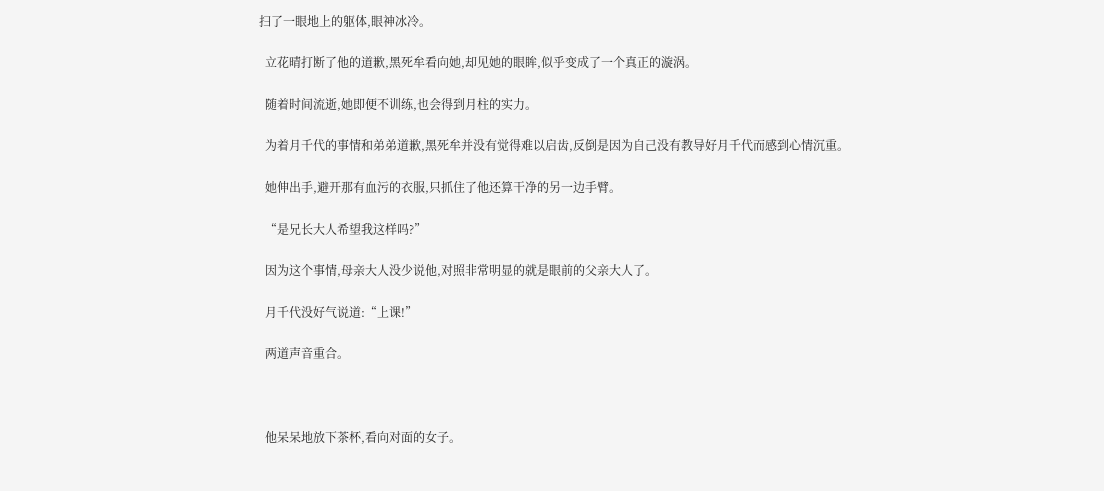扫了一眼地上的躯体,眼神冰冷。

  立花晴打断了他的道歉,黑死牟看向她,却见她的眼眸,似乎变成了一个真正的漩涡。

  随着时间流逝,她即便不训练,也会得到月柱的实力。

  为着月千代的事情和弟弟道歉,黑死牟并没有觉得难以启齿,反倒是因为自己没有教导好月千代而感到心情沉重。

  她伸出手,避开那有血污的衣服,只抓住了他还算干净的另一边手臂。

  “是兄长大人希望我这样吗?”

  因为这个事情,母亲大人没少说他,对照非常明显的就是眼前的父亲大人了。

  月千代没好气说道:“上课!”

  两道声音重合。



  他呆呆地放下茶杯,看向对面的女子。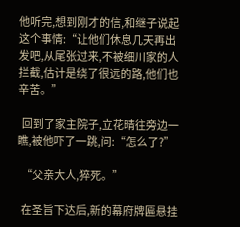他听完,想到刚才的信,和继子说起这个事情:“让他们休息几天再出发吧,从尾张过来,不被细川家的人拦截,估计是绕了很远的路,他们也辛苦。”

  回到了家主院子,立花晴往旁边一瞧,被他吓了一跳,问:“怎么了?”

  “父亲大人,猝死。”

  在圣旨下达后,新的幕府牌匾悬挂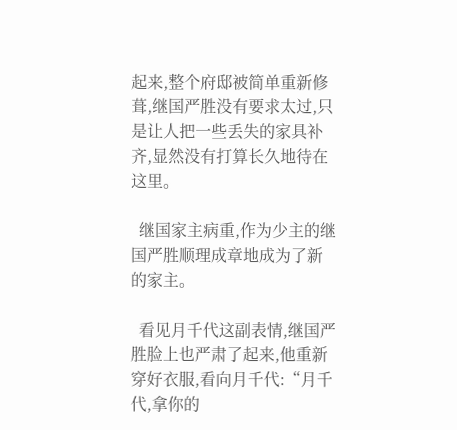起来,整个府邸被简单重新修葺,继国严胜没有要求太过,只是让人把一些丢失的家具补齐,显然没有打算长久地待在这里。

  继国家主病重,作为少主的继国严胜顺理成章地成为了新的家主。

  看见月千代这副表情,继国严胜脸上也严肃了起来,他重新穿好衣服,看向月千代:“月千代,拿你的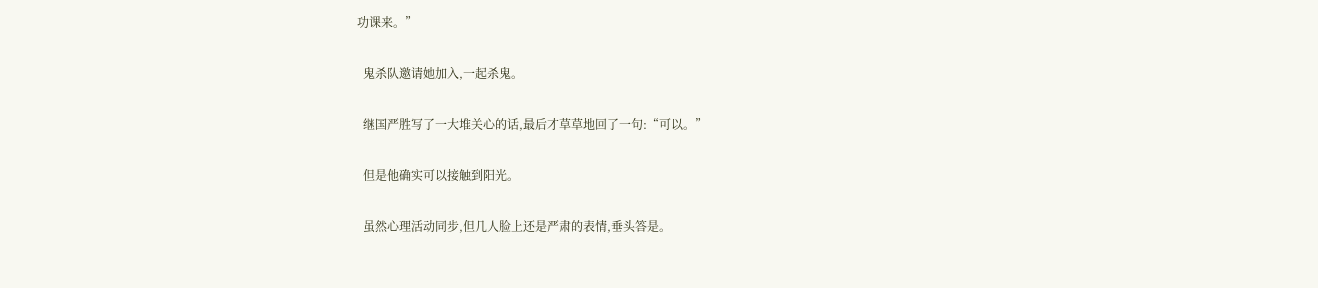功课来。”

  鬼杀队邀请她加入,一起杀鬼。

  继国严胜写了一大堆关心的话,最后才草草地回了一句:“可以。”

  但是他确实可以接触到阳光。

  虽然心理活动同步,但几人脸上还是严肃的表情,垂头答是。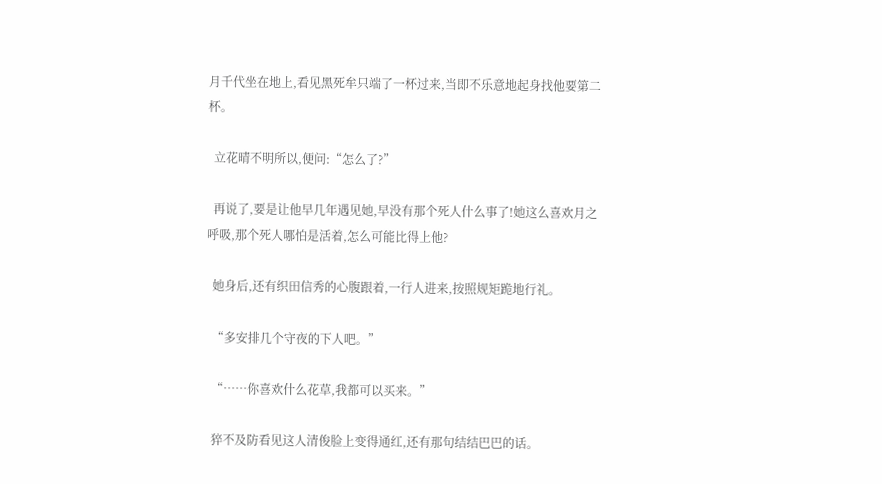月千代坐在地上,看见黑死牟只端了一杯过来,当即不乐意地起身找他要第二杯。

  立花晴不明所以,便问:“怎么了?”

  再说了,要是让他早几年遇见她,早没有那个死人什么事了!她这么喜欢月之呼吸,那个死人哪怕是活着,怎么可能比得上他?

  她身后,还有织田信秀的心腹跟着,一行人进来,按照规矩跪地行礼。

  “多安排几个守夜的下人吧。”

  “……你喜欢什么花草,我都可以买来。”

  猝不及防看见这人清俊脸上变得通红,还有那句结结巴巴的话。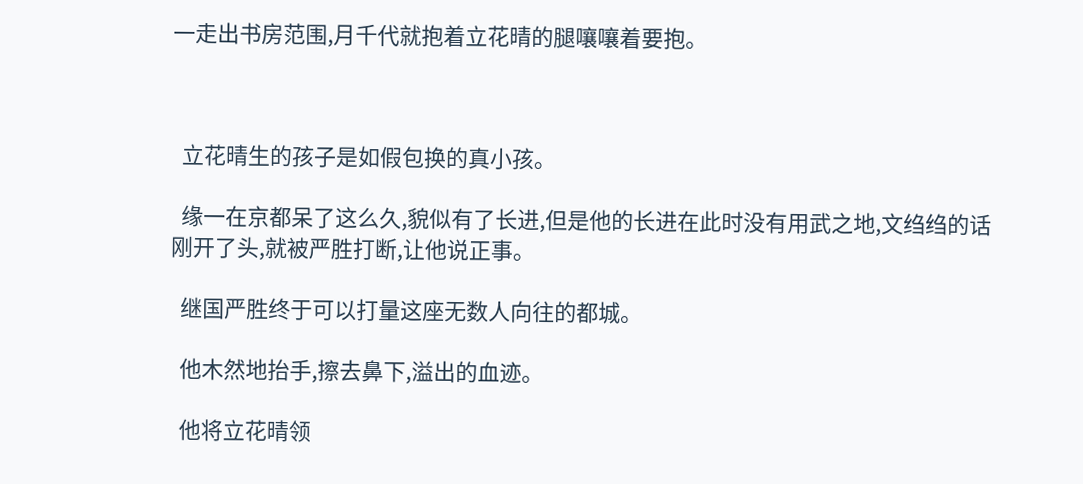一走出书房范围,月千代就抱着立花晴的腿嚷嚷着要抱。



  立花晴生的孩子是如假包换的真小孩。

  缘一在京都呆了这么久,貌似有了长进,但是他的长进在此时没有用武之地,文绉绉的话刚开了头,就被严胜打断,让他说正事。

  继国严胜终于可以打量这座无数人向往的都城。

  他木然地抬手,擦去鼻下,溢出的血迹。

  他将立花晴领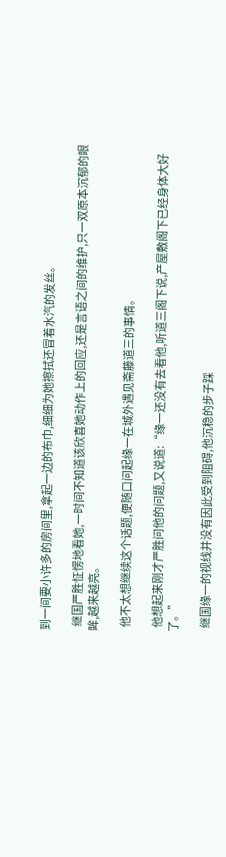到一间要小许多的房间里,拿起一边的布巾,细细为她擦拭还冒着水汽的发丝。

  继国严胜怔愣地看她,一时间不知道该欣喜她动作上的回应,还是言语之间的维护,只一双原本沉郁的眼眸,越来越亮。

  他不太想继续这个话题,便随口问起缘一在城外遇见斋藤道三的事情。

  他想起来刚才严胜问他的问题,又说道:“缘一还没有去看他,听道三阁下说,产屋敷阁下已经身体大好了。”

  继国缘一的视线并没有因此受到阻碍,他沉稳的步子踩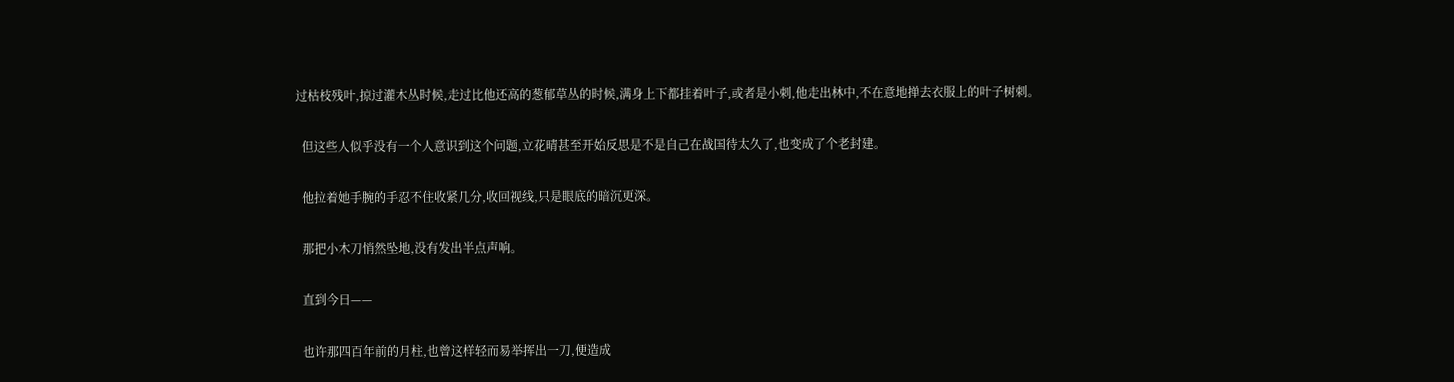过枯枝残叶,掠过灌木丛时候,走过比他还高的葱郁草丛的时候,满身上下都挂着叶子,或者是小刺,他走出林中,不在意地掸去衣服上的叶子树刺。

  但这些人似乎没有一个人意识到这个问题,立花晴甚至开始反思是不是自己在战国待太久了,也变成了个老封建。

  他拉着她手腕的手忍不住收紧几分,收回视线,只是眼底的暗沉更深。

  那把小木刀悄然坠地,没有发出半点声响。

  直到今日——

  也许那四百年前的月柱,也曾这样轻而易举挥出一刀,便造成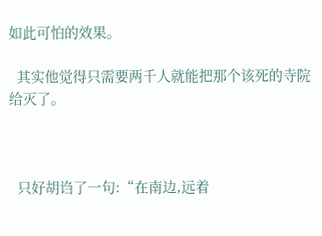如此可怕的效果。

  其实他觉得只需要两千人就能把那个该死的寺院给灭了。



  只好胡诌了一句:“在南边,远着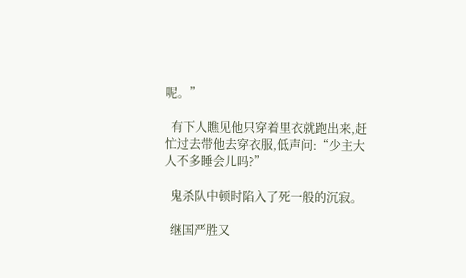呢。”

  有下人瞧见他只穿着里衣就跑出来,赶忙过去带他去穿衣服,低声问:“少主大人不多睡会儿吗?”

  鬼杀队中顿时陷入了死一般的沉寂。

  继国严胜又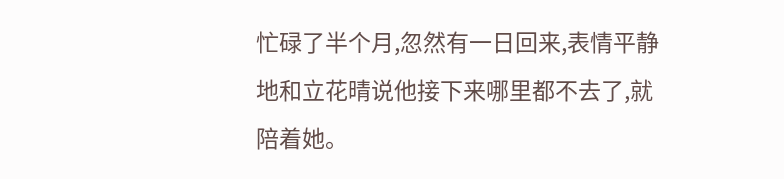忙碌了半个月,忽然有一日回来,表情平静地和立花晴说他接下来哪里都不去了,就陪着她。